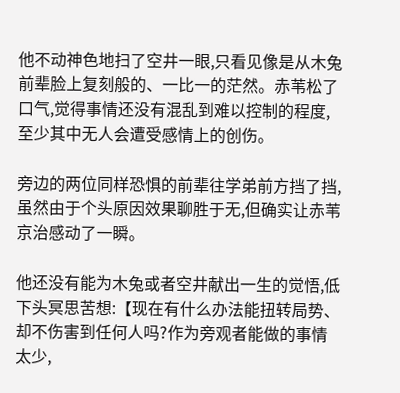他不动神色地扫了空井一眼,只看见像是从木兔前辈脸上复刻般的、一比一的茫然。赤苇松了口气,觉得事情还没有混乱到难以控制的程度,至少其中无人会遭受感情上的创伤。

旁边的两位同样恐惧的前辈往学弟前方挡了挡,虽然由于个头原因效果聊胜于无,但确实让赤苇京治感动了一瞬。

他还没有能为木兔或者空井献出一生的觉悟,低下头冥思苦想:【现在有什么办法能扭转局势、却不伤害到任何人吗?作为旁观者能做的事情太少,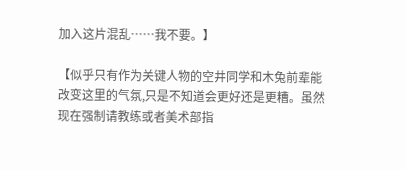加入这片混乱……我不要。】

【似乎只有作为关键人物的空井同学和木兔前辈能改变这里的气氛,只是不知道会更好还是更糟。虽然现在强制请教练或者美术部指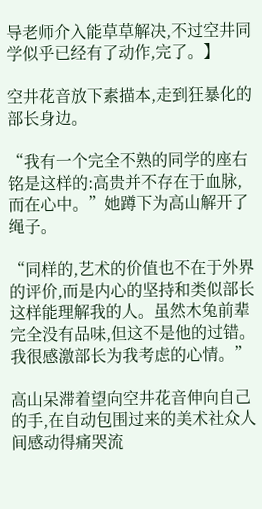导老师介入能草草解决,不过空井同学似乎已经有了动作,完了。】

空井花音放下素描本,走到狂暴化的部长身边。

“我有一个完全不熟的同学的座右铭是这样的:高贵并不存在于血脉,而在心中。”她蹲下为高山解开了绳子。

“同样的,艺术的价值也不在于外界的评价,而是内心的坚持和类似部长这样能理解我的人。虽然木兔前辈完全没有品味,但这不是他的过错。我很感激部长为我考虑的心情。”

高山呆滞着望向空井花音伸向自己的手,在自动包围过来的美术社众人间感动得痛哭流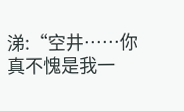涕:“空井……你真不愧是我一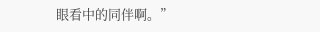眼看中的同伴啊。”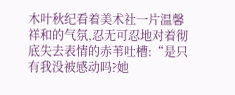木叶秋纪看着美术社一片温馨祥和的气氛,忍无可忍地对着彻底失去表情的赤苇吐槽:“是只有我没被感动吗?她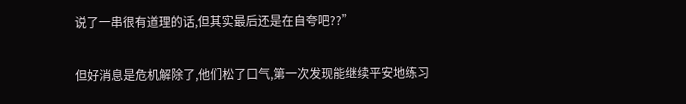说了一串很有道理的话,但其实最后还是在自夸吧??”

但好消息是危机解除了,他们松了口气,第一次发现能继续平安地练习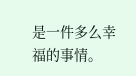是一件多么幸福的事情。